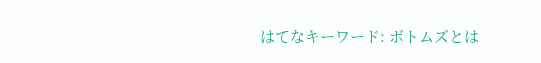はてなキーワード: ボトムズとは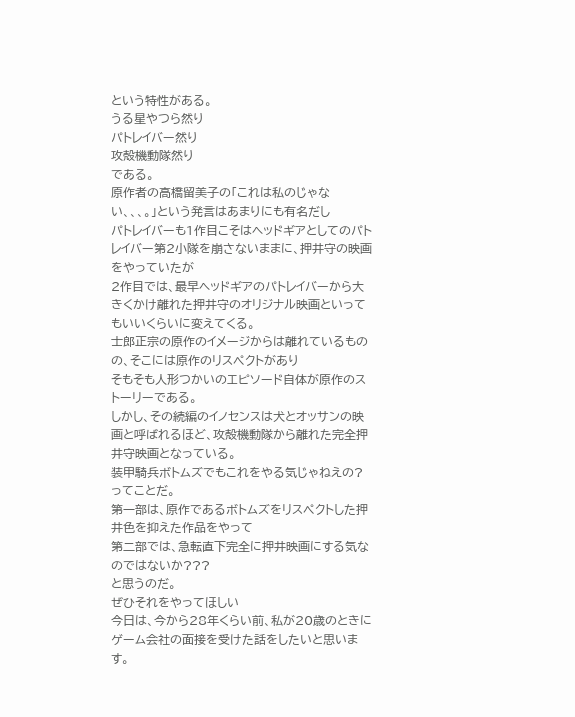という特性がある。
うる星やつら然り
パトレイバー然り
攻殻機動隊然り
である。
原作者の高橋留美子の「これは私のじゃない、、、。」という発言はあまりにも有名だし
パトレイバーも1作目こそはヘッドギアとしてのパトレイバー第2小隊を崩さないままに、押井守の映画をやっていたが
2作目では、最早ヘッドギアのパトレイバーから大きくかけ離れた押井守のオリジナル映画といってもいいくらいに変えてくる。
士郎正宗の原作のイメージからは離れているものの、そこには原作のリスペクトがあり
そもそも人形つかいのエピソード自体が原作のストーリーである。
しかし、その続編のイノセンスは犬とオッサンの映画と呼ばれるほど、攻殻機動隊から離れた完全押井守映画となっている。
装甲騎兵ボトムズでもこれをやる気じゃねえの?
ってことだ。
第一部は、原作であるボトムズをリスペクトした押井色を抑えた作品をやって
第二部では、急転直下完全に押井映画にする気なのではないか???
と思うのだ。
ぜひそれをやってほしい
今日は、今から28年くらい前、私が20歳のときにゲーム会社の面接を受けた話をしたいと思います。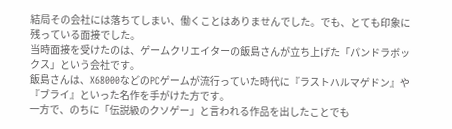結局その会社には落ちてしまい、働くことはありませんでした。でも、とても印象に残っている面接でした。
当時面接を受けたのは、ゲームクリエイターの飯島さんが立ち上げた「パンドラボックス」という会社です。
飯島さんは、X68000などのPCゲームが流行っていた時代に『ラストハルマゲドン』や『ブライ』といった名作を手がけた方です。
一方で、のちに「伝説級のクソゲー」と言われる作品を出したことでも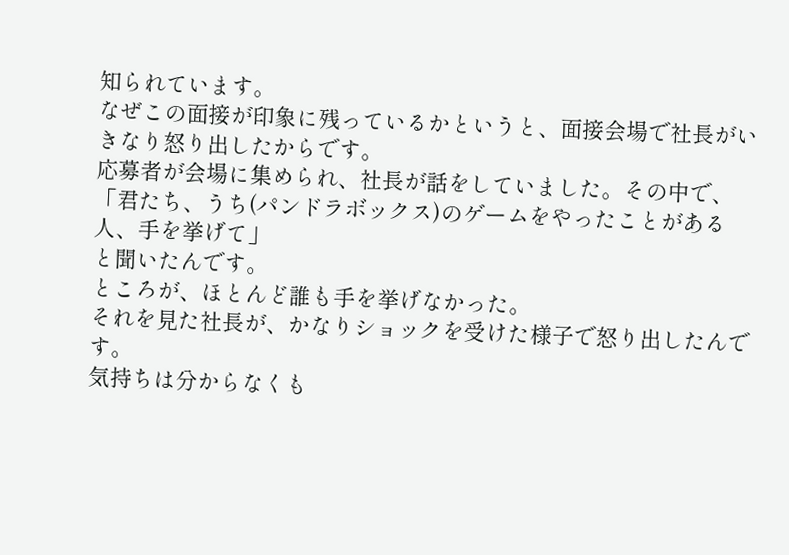知られています。
なぜこの面接が印象に残っているかというと、面接会場で社長がいきなり怒り出したからです。
応募者が会場に集められ、社長が話をしていました。その中で、
「君たち、うち(パンドラボックス)のゲームをやったことがある人、手を挙げて」
と聞いたんです。
ところが、ほとんど誰も手を挙げなかった。
それを見た社長が、かなりショックを受けた様子で怒り出したんです。
気持ちは分からなくも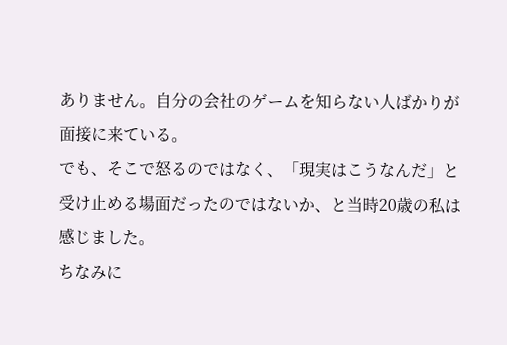ありません。自分の会社のゲームを知らない人ばかりが面接に来ている。
でも、そこで怒るのではなく、「現実はこうなんだ」と受け止める場面だったのではないか、と当時20歳の私は感じました。
ちなみに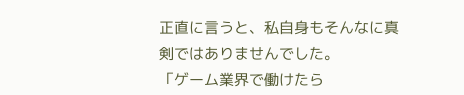正直に言うと、私自身もそんなに真剣ではありませんでした。
「ゲーム業界で働けたら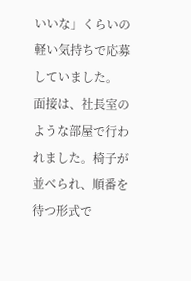いいな」くらいの軽い気持ちで応募していました。
面接は、社長室のような部屋で行われました。椅子が並べられ、順番を待つ形式で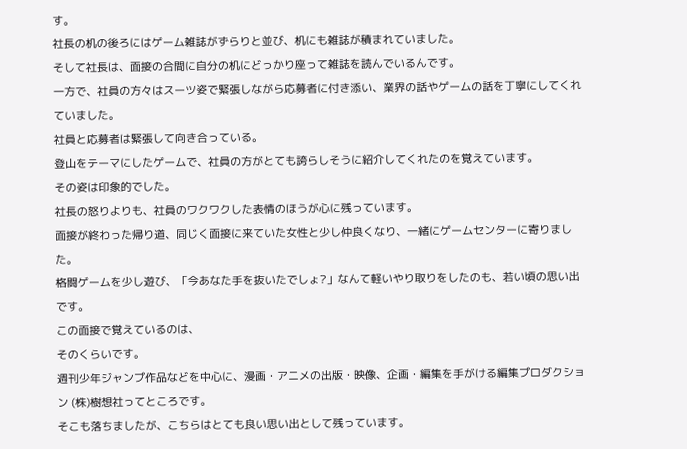す。
社長の机の後ろにはゲーム雑誌がずらりと並び、机にも雑誌が積まれていました。
そして社長は、面接の合間に自分の机にどっかり座って雑誌を読んでいるんです。
一方で、社員の方々はスーツ姿で緊張しながら応募者に付き添い、業界の話やゲームの話を丁寧にしてくれていました。
社員と応募者は緊張して向き合っている。
登山をテーマにしたゲームで、社員の方がとても誇らしそうに紹介してくれたのを覚えています。
その姿は印象的でした。
社長の怒りよりも、社員のワクワクした表情のほうが心に残っています。
面接が終わった帰り道、同じく面接に来ていた女性と少し仲良くなり、一緒にゲームセンターに寄りました。
格闘ゲームを少し遊び、「今あなた手を抜いたでしょ?」なんて軽いやり取りをしたのも、若い頃の思い出です。
この面接で覚えているのは、
そのくらいです。
週刊少年ジャンプ作品などを中心に、漫画・アニメの出版・映像、企画・編集を手がける編集プロダクション (株)樹想社ってところです。
そこも落ちましたが、こちらはとても良い思い出として残っています。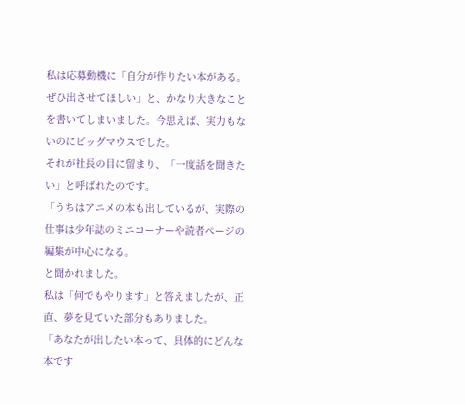私は応募動機に「自分が作りたい本がある。ぜひ出させてほしい」と、かなり大きなことを書いてしまいました。今思えば、実力もないのにビッグマウスでした。
それが社長の目に留まり、「一度話を聞きたい」と呼ばれたのです。
「うちはアニメの本も出しているが、実際の仕事は少年誌のミニコーナーや読者ページの編集が中心になる。
と聞かれました。
私は「何でもやります」と答えましたが、正直、夢を見ていた部分もありました。
「あなたが出したい本って、具体的にどんな本です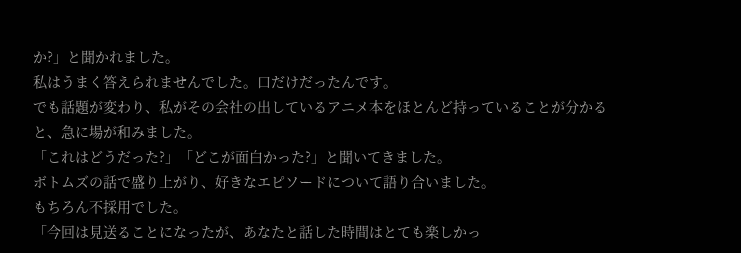か?」と聞かれました。
私はうまく答えられませんでした。口だけだったんです。
でも話題が変わり、私がその会社の出しているアニメ本をほとんど持っていることが分かると、急に場が和みました。
「これはどうだった?」「どこが面白かった?」と聞いてきました。
ボトムズの話で盛り上がり、好きなエピソードについて語り合いました。
もちろん不採用でした。
「今回は見送ることになったが、あなたと話した時間はとても楽しかっ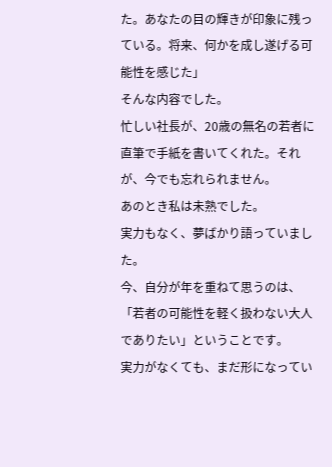た。あなたの目の輝きが印象に残っている。将来、何かを成し遂げる可能性を感じた」
そんな内容でした。
忙しい社長が、20歳の無名の若者に直筆で手紙を書いてくれた。それが、今でも忘れられません。
あのとき私は未熟でした。
実力もなく、夢ばかり語っていました。
今、自分が年を重ねて思うのは、
「若者の可能性を軽く扱わない大人でありたい」ということです。
実力がなくても、まだ形になってい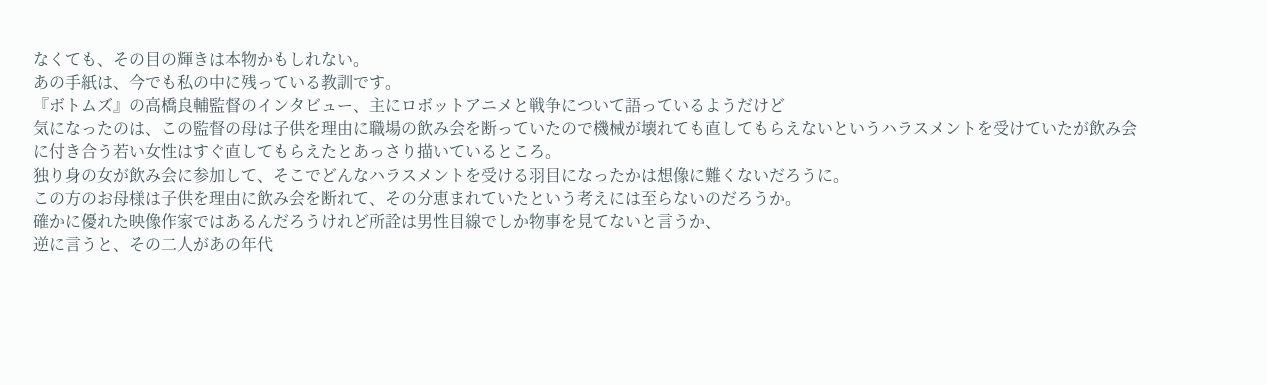なくても、その目の輝きは本物かもしれない。
あの手紙は、今でも私の中に残っている教訓です。
『ボトムズ』の高橋良輔監督のインタビュー、主にロボットアニメと戦争について語っているようだけど
気になったのは、この監督の母は子供を理由に職場の飲み会を断っていたので機械が壊れても直してもらえないというハラスメントを受けていたが飲み会に付き合う若い女性はすぐ直してもらえたとあっさり描いているところ。
独り身の女が飲み会に参加して、そこでどんなハラスメントを受ける羽目になったかは想像に難くないだろうに。
この方のお母様は子供を理由に飲み会を断れて、その分恵まれていたという考えには至らないのだろうか。
確かに優れた映像作家ではあるんだろうけれど所詮は男性目線でしか物事を見てないと言うか、
逆に言うと、その二人があの年代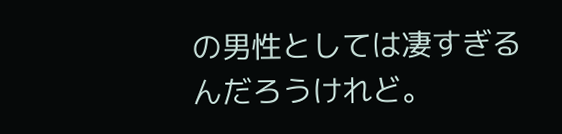の男性としては凄すぎるんだろうけれど。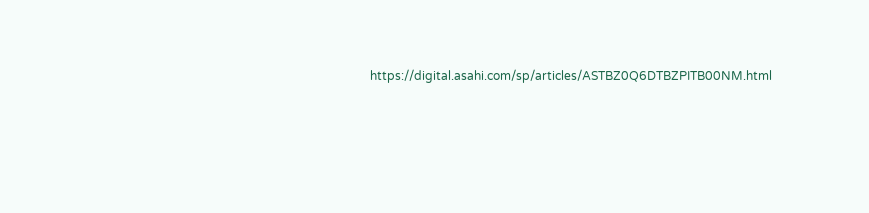https://digital.asahi.com/sp/articles/ASTBZ0Q6DTBZPITB00NM.html